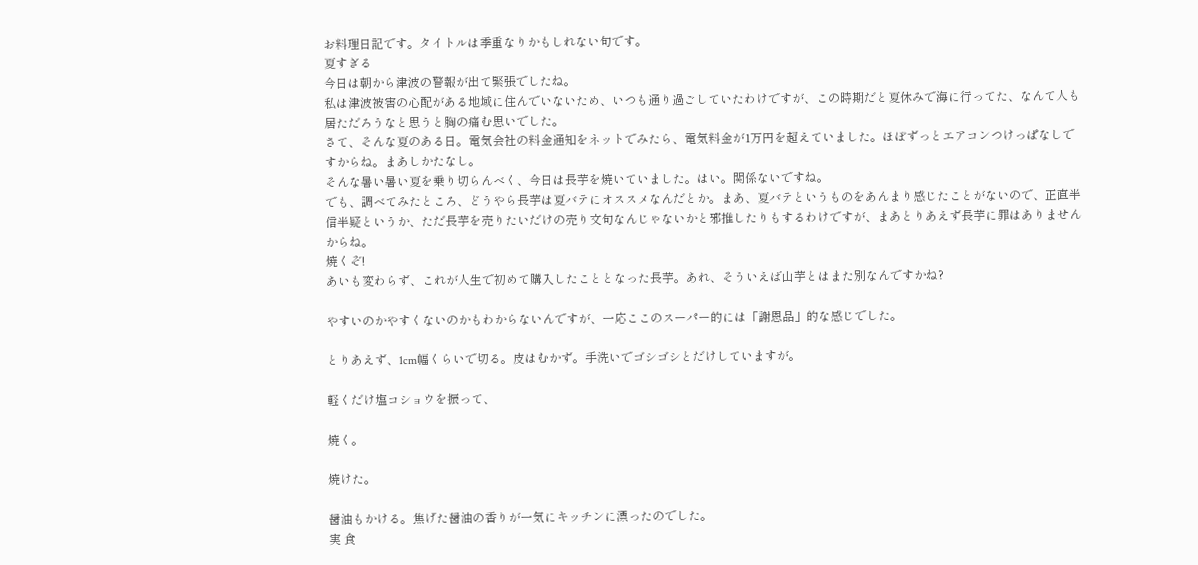お料理日記です。タイトルは季重なりかもしれない句です。
夏すぎる
今日は朝から津波の警報が出て緊張でしたね。
私は津波被害の心配がある地域に住んでいないため、いつも通り過ごしていたわけですが、この時期だと夏休みで海に行ってた、なんて人も居ただろうなと思うと胸の痛む思いでした。
さて、そんな夏のある日。電気会社の料金通知をネットでみたら、電気料金が1万円を超えていました。ほぼずっとエアコンつけっぱなしですからね。まあしかたなし。
そんな暑い暑い夏を乗り切らんべく、今日は長芋を焼いていました。はい。関係ないですね。
でも、調べてみたところ、どうやら長芋は夏バテにオススメなんだとか。まあ、夏バテというものをあんまり感じたことがないので、正直半信半疑というか、ただ長芋を売りたいだけの売り文句なんじゃないかと邪推したりもするわけですが、まあとりあえず長芋に罪はありませんからね。
焼くぞ!
あいも変わらず、これが人生で初めて購入したこととなった長芋。あれ、そういえば山芋とはまた別なんですかね?

やすいのかやすくないのかもわからないんですが、一応ここのスーパー的には「謝恩品」的な感じでした。

とりあえず、1cm幅くらいで切る。皮はむかず。手洗いでゴシゴシとだけしていますが。

軽くだけ塩コショウを振って、

焼く。

焼けた。

醤油もかける。焦げた醤油の香りが一気にキッチンに漂ったのでした。
実 食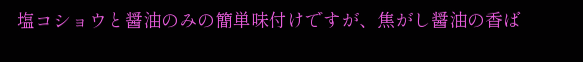塩コショウと醤油のみの簡単味付けですが、焦がし醤油の香ば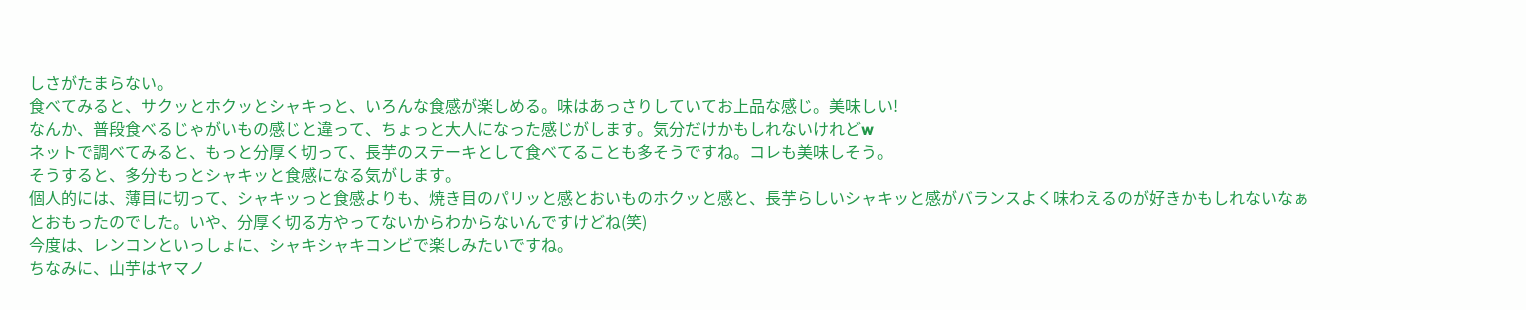しさがたまらない。
食べてみると、サクッとホクッとシャキっと、いろんな食感が楽しめる。味はあっさりしていてお上品な感じ。美味しい!
なんか、普段食べるじゃがいもの感じと違って、ちょっと大人になった感じがします。気分だけかもしれないけれどw
ネットで調べてみると、もっと分厚く切って、長芋のステーキとして食べてることも多そうですね。コレも美味しそう。
そうすると、多分もっとシャキッと食感になる気がします。
個人的には、薄目に切って、シャキッっと食感よりも、焼き目のパリッと感とおいものホクッと感と、長芋らしいシャキッと感がバランスよく味わえるのが好きかもしれないなぁとおもったのでした。いや、分厚く切る方やってないからわからないんですけどね(笑)
今度は、レンコンといっしょに、シャキシャキコンビで楽しみたいですね。
ちなみに、山芋はヤマノ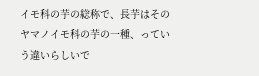イモ科の芋の総称で、長芋はそのヤマノイモ科の芋の一種、っていう違いらしいで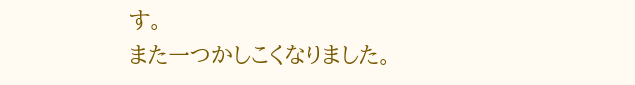す。
また一つかしこくなりました。